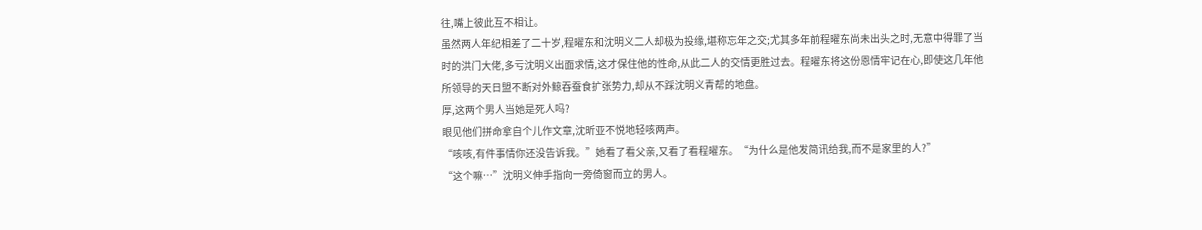往,嘴上彼此互不相让。
虽然两人年纪相差了二十岁,程曜东和沈明义二人却极为投缘,堪称忘年之交;尤其多年前程曜东尚未出头之时,无意中得罪了当时的洪门大佬,多亏沈明义出面求情,这才保住他的性命,从此二人的交情更胜过去。程曜东将这份恩情牢记在心,即使这几年他所领导的天日盟不断对外鲸吞蚕食扩张势力,却从不踩沈明义青帮的地盘。
厚,这两个男人当她是死人吗?
眼见他们拼命拿自个儿作文章,沈昕亚不悦地轻咳两声。
“咳咳,有件事情你还没告诉我。”她看了看父亲,又看了看程曜东。“为什么是他发简讯给我,而不是家里的人?”
“这个嘛…”沈明义伸手指向一旁倚窗而立的男人。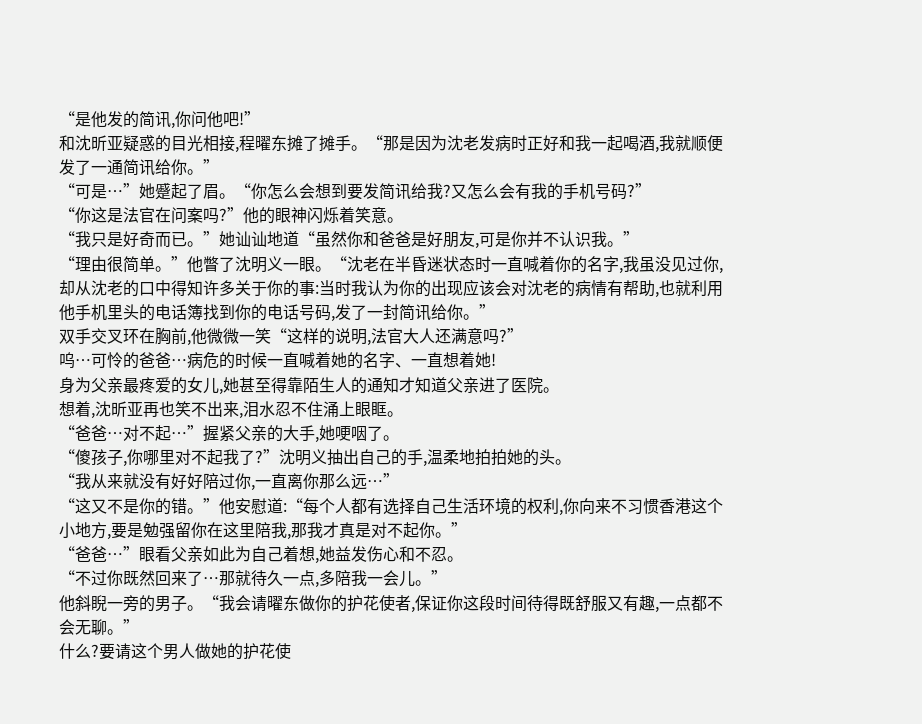“是他发的简讯,你问他吧!”
和沈昕亚疑惑的目光相接,程曜东摊了摊手。“那是因为沈老发病时正好和我一起喝酒,我就顺便发了一通简讯给你。”
“可是…”她蹙起了眉。“你怎么会想到要发简讯给我?又怎么会有我的手机号码?”
“你这是法官在问案吗?”他的眼神闪烁着笑意。
“我只是好奇而已。”她讪讪地道“虽然你和爸爸是好朋友,可是你并不认识我。”
“理由很简单。”他瞥了沈明义一眼。“沈老在半昏迷状态时一直喊着你的名字,我虽没见过你,却从沈老的口中得知许多关于你的事:当时我认为你的出现应该会对沈老的病情有帮助,也就利用他手机里头的电话簿找到你的电话号码,发了一封简讯给你。”
双手交叉环在胸前,他微微一笑“这样的说明,法官大人还满意吗?”
呜…可怜的爸爸…病危的时候一直喊着她的名字、一直想着她!
身为父亲最疼爱的女儿,她甚至得靠陌生人的通知才知道父亲进了医院。
想着,沈昕亚再也笑不出来,泪水忍不住涌上眼眶。
“爸爸…对不起…”握紧父亲的大手,她哽咽了。
“傻孩子,你哪里对不起我了?”沈明义抽出自己的手,温柔地拍拍她的头。
“我从来就没有好好陪过你,一直离你那么远…”
“这又不是你的错。”他安慰道:“每个人都有选择自己生活环境的权利,你向来不习惯香港这个小地方,要是勉强留你在这里陪我,那我才真是对不起你。”
“爸爸…”眼看父亲如此为自己着想,她益发伤心和不忍。
“不过你既然回来了…那就待久一点,多陪我一会儿。”
他斜睨一旁的男子。“我会请曜东做你的护花使者,保证你这段时间待得既舒服又有趣,一点都不会无聊。”
什么?要请这个男人做她的护花使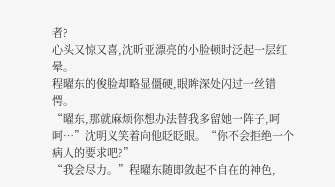者?
心头又惊又喜,沈昕亚漂亮的小脸顿时泛起一层红晕。
程曜东的俊脸却略显僵硬,眼眸深处闪过一丝错愕。
“曜东,那就麻烦你想办法替我多留她一阵子,呵呵…”沈明义笑着向他眨眨眼。“你不会拒绝一个病人的要求吧?”
“我会尽力。”程曜东随即敛起不自在的神色,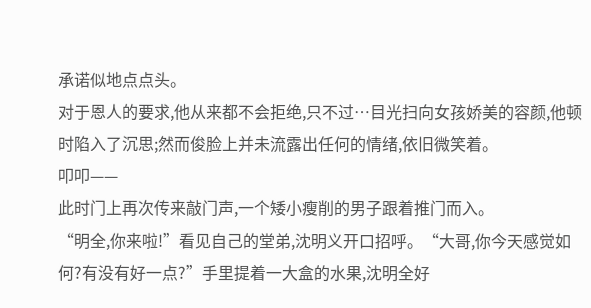承诺似地点点头。
对于恩人的要求,他从来都不会拒绝,只不过…目光扫向女孩娇美的容颜,他顿时陷入了沉思;然而俊脸上并未流露出任何的情绪,依旧微笑着。
叩叩——
此时门上再次传来敲门声,一个矮小瘦削的男子跟着推门而入。
“明全,你来啦!”看见自己的堂弟,沈明义开口招呼。“大哥,你今天感觉如何?有没有好一点?”手里提着一大盒的水果,沈明全好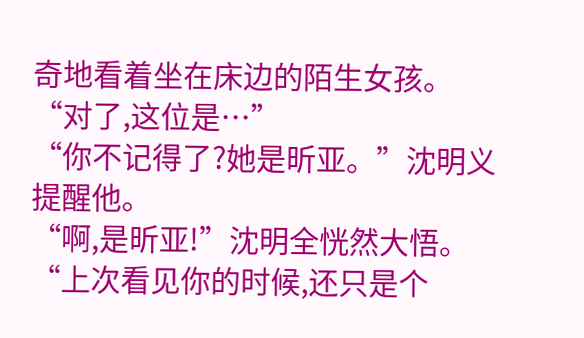奇地看着坐在床边的陌生女孩。“对了,这位是…”
“你不记得了?她是昕亚。”沈明义提醒他。
“啊,是昕亚!”沈明全恍然大悟。“上次看见你的时候,还只是个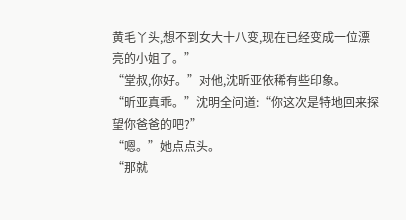黄毛丫头,想不到女大十八变,现在已经变成一位漂亮的小姐了。”
“堂叔,你好。”对他,沈昕亚依稀有些印象。
“昕亚真乖。”沈明全问道:“你这次是特地回来探望你爸爸的吧?”
“嗯。”她点点头。
“那就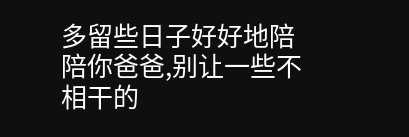多留些日子好好地陪陪你爸爸,别让一些不相干的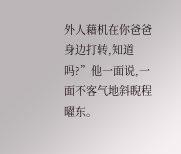外人藉机在你爸爸身边打转,知道吗?”他一面说,一面不客气地斜睨程曜东。